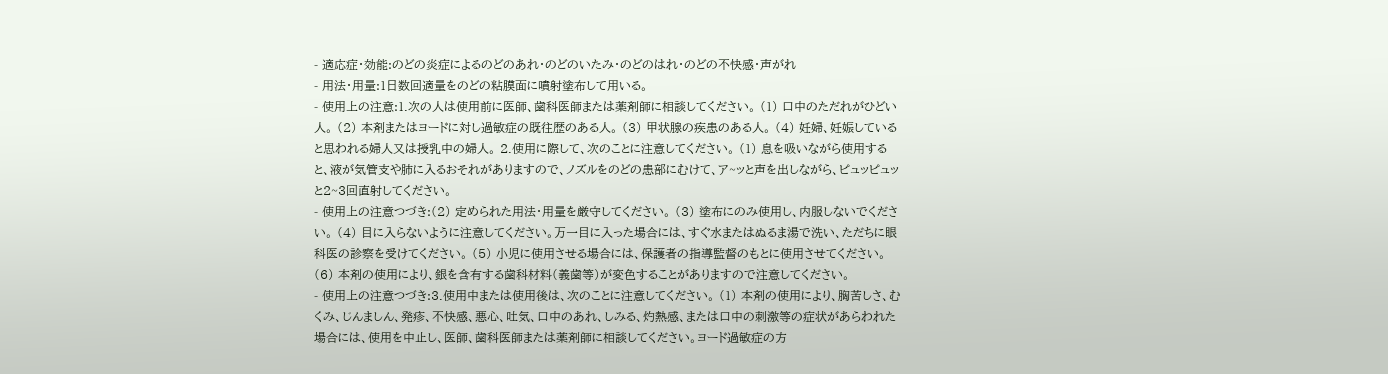- 適応症・効能:のどの炎症によるのどのあれ・のどのいたみ・のどのはれ・のどの不快感・声がれ
- 用法・用量:1日数回適量をのどの粘膜面に噴射塗布して用いる。
- 使用上の注意:1.次の人は使用前に医師、歯科医師または薬剤師に相談してください。 (1) 口中のただれがひどい人。 (2) 本剤またはヨードに対し過敏症の既往歴のある人。 (3) 甲状腺の疾患のある人。 (4) 妊婦、妊娠していると思われる婦人又は授乳中の婦人。 2.使用に際して、次のことに注意してください。 (1) 息を吸いながら使用すると、液が気管支や肺に入るおそれがありますので、ノズルをのどの患部にむけて、ア~ッと声を出しながら、ピュッピュッと2~3回直射してください。
- 使用上の注意つづき:(2) 定められた用法・用量を厳守してください。 (3) 塗布にのみ使用し、内服しないでください。 (4) 目に入らないように注意してください。万一目に入った場合には、すぐ水またはぬるま湯で洗い、ただちに眼科医の診察を受けてください。 (5) 小児に使用させる場合には、保護者の指導監督のもとに使用させてください。 (6) 本剤の使用により、銀を含有する歯科材料(義歯等)が変色することがありますので注意してください。
- 使用上の注意つづき:3.使用中または使用後は、次のことに注意してください。 (1) 本剤の使用により、胸苦しさ、むくみ、じんましん、発疹、不快感、悪心、吐気、口中のあれ、しみる、灼熱感、または口中の刺激等の症状があらわれた場合には、使用を中止し、医師、歯科医師または薬剤師に相談してください。ヨード過敏症の方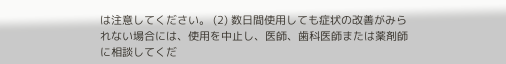は注意してください。 (2) 数日間使用しても症状の改善がみられない場合には、使用を中止し、医師、歯科医師または薬剤師に相談してくだ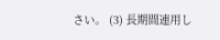さい。 (3) 長期間連用し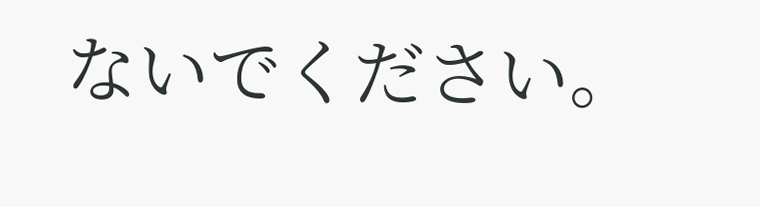ないでください。